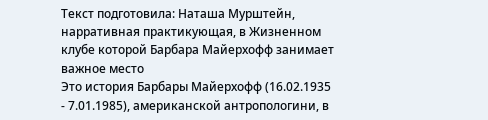Текст подготовила: Наташа Мурштейн, нарративная практикующая, в Жизненном клубе которой Барбара Майерхофф занимает важное место
Это история Барбары Майерхофф (16.02.1935 - 7.01.1985), американской антропологини, в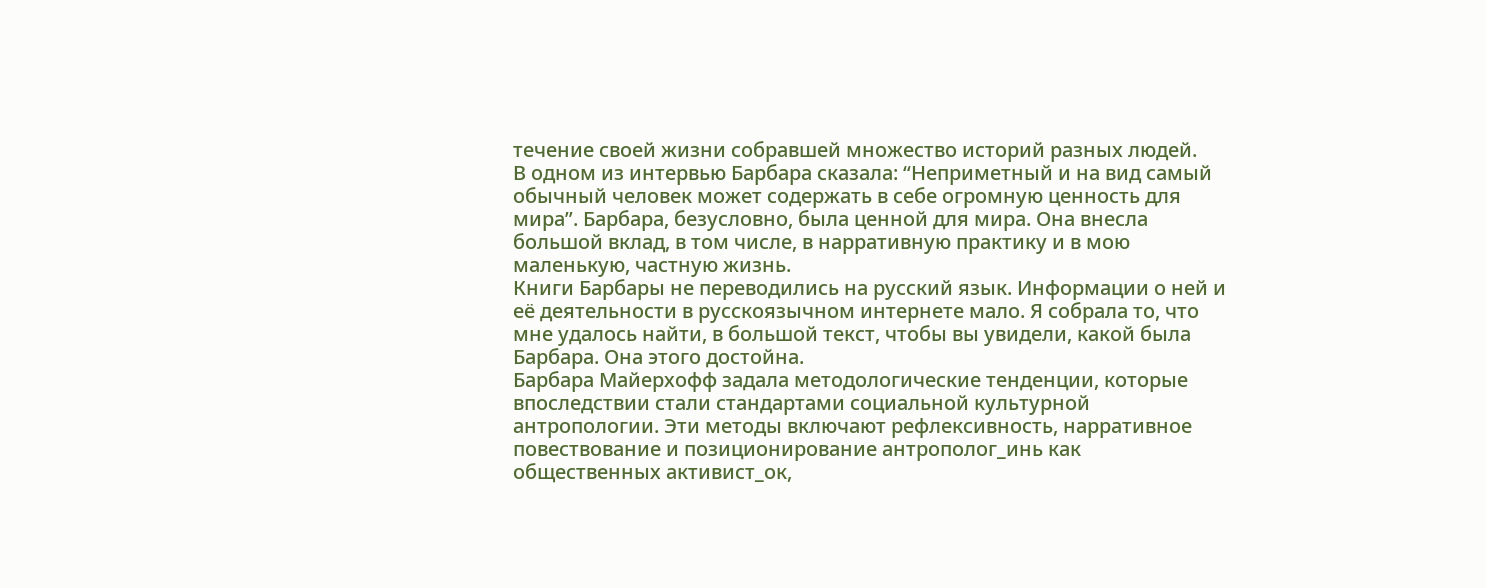течение своей жизни собравшей множество историй разных людей.
В одном из интервью Барбара сказала: “Неприметный и на вид самый обычный человек может содержать в себе огромную ценность для мира”. Барбара, безусловно, была ценной для мира. Она внесла большой вклад, в том числе, в нарративную практику и в мою маленькую, частную жизнь.
Книги Барбары не переводились на русский язык. Информации о ней и её деятельности в русскоязычном интернете мало. Я собрала то, что мне удалось найти, в большой текст, чтобы вы увидели, какой была Барбара. Она этого достойна.
Барбара Майерхофф задала методологические тенденции, которые впоследствии стали стандартами социальной культурной антропологии. Эти методы включают рефлексивность, нарративное повествование и позиционирование антрополог_инь как общественных активист_ок,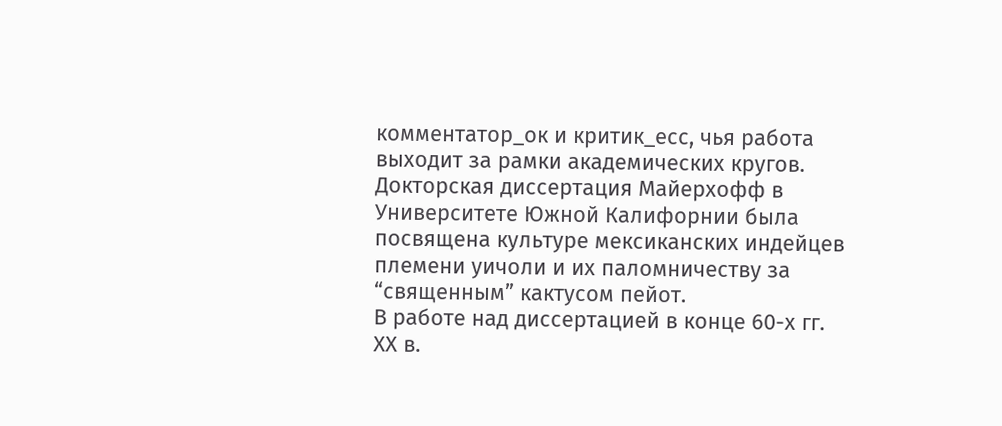комментатор_ок и критик_есс, чья работа выходит за рамки академических кругов.
Докторская диссертация Майерхофф в Университете Южной Калифорнии была посвящена культуре мексиканских индейцев племени уичоли и их паломничеству за “священным” кактусом пейот.
В работе над диссертацией в конце 60-х гг. ХХ в.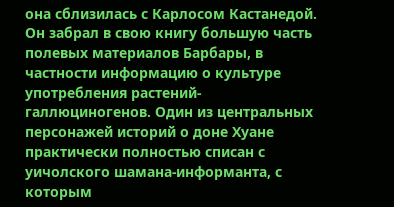она сблизилась с Карлосом Кастанедой. Он забрал в свою книгу большую часть полевых материалов Барбары, в частности информацию о культуре употребления растений-галлюциногенов. Один из центральных персонажей историй о доне Хуане практически полностью списан с уичолского шамана-информанта, с которым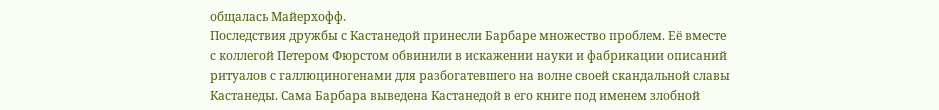общалась Майерхофф.
Последствия дружбы с Кастанедой принесли Барбаре множество проблем. Её вместе с коллегой Петером Фюрстом обвинили в искажении науки и фабрикации описаний ритуалов с галлюциногенами для разбогатевшего на волне своей скандальной славы Кастанеды. Сама Барбара выведена Кастанедой в его книге под именем злобной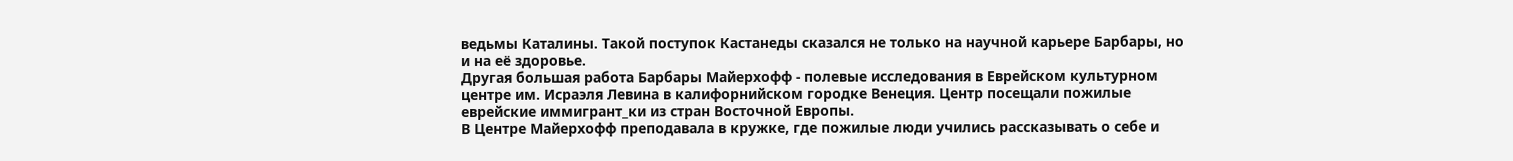ведьмы Каталины. Такой поступок Кастанеды сказался не только на научной карьере Барбары, но и на её здоровье.
Другая большая работа Барбары Майерхофф - полевые исследования в Еврейском культурном центре им. Исраэля Левина в калифорнийском городке Венеция. Центр посещали пожилые еврейские иммигрант_ки из стран Восточной Европы.
В Центре Майерхофф преподавала в кружке, где пожилые люди учились рассказывать о себе и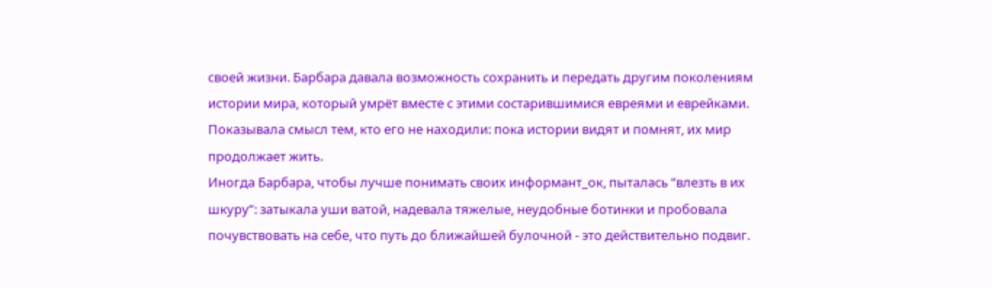своей жизни. Барбара давала возможность сохранить и передать другим поколениям истории мира, который умрёт вместе с этими состарившимися евреями и еврейками. Показывала смысл тем, кто его не находили: пока истории видят и помнят, их мир продолжает жить.
Иногда Барбара, чтобы лучше понимать своих информант_ок, пыталась “влезть в их шкуру”: затыкала уши ватой, надевала тяжелые, неудобные ботинки и пробовала почувствовать на себе, что путь до ближайшей булочной - это действительно подвиг.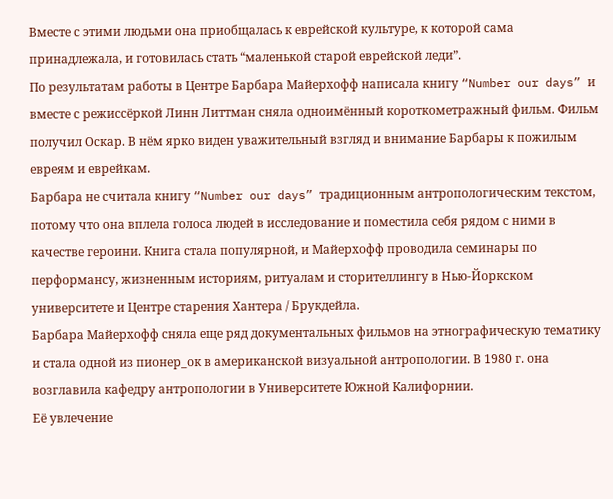Вместе с этими людьми она приобщалась к еврейской культуре, к которой сама принадлежала, и готовилась стать “маленькой старой еврейской леди”.
По результатам работы в Центре Барбара Майерхофф написала книгу “Number our days” и вместе с режиссёркой Линн Литтман сняла одноимённый короткометражный фильм. Фильм получил Оскар. В нём ярко виден уважительный взгляд и внимание Барбары к пожилым евреям и еврейкам.
Барбара не считала книгу “Number our days” традиционным антропологическим текстом, потому что она вплела голоса людей в исследование и поместила себя рядом с ними в качестве героини. Книга стала популярной, и Майерхофф проводила семинары по перформансу, жизненным историям, ритуалам и сторителлингу в Нью-Йоркском университете и Центре старения Хантера / Брукдейла.
Барбара Майерхофф сняла еще ряд документальных фильмов на этнографическую тематику и стала одной из пионер_ок в американской визуальной антропологии. В 1980 г. она возглавила кафедру антропологии в Университете Южной Калифорнии.
Её увлечение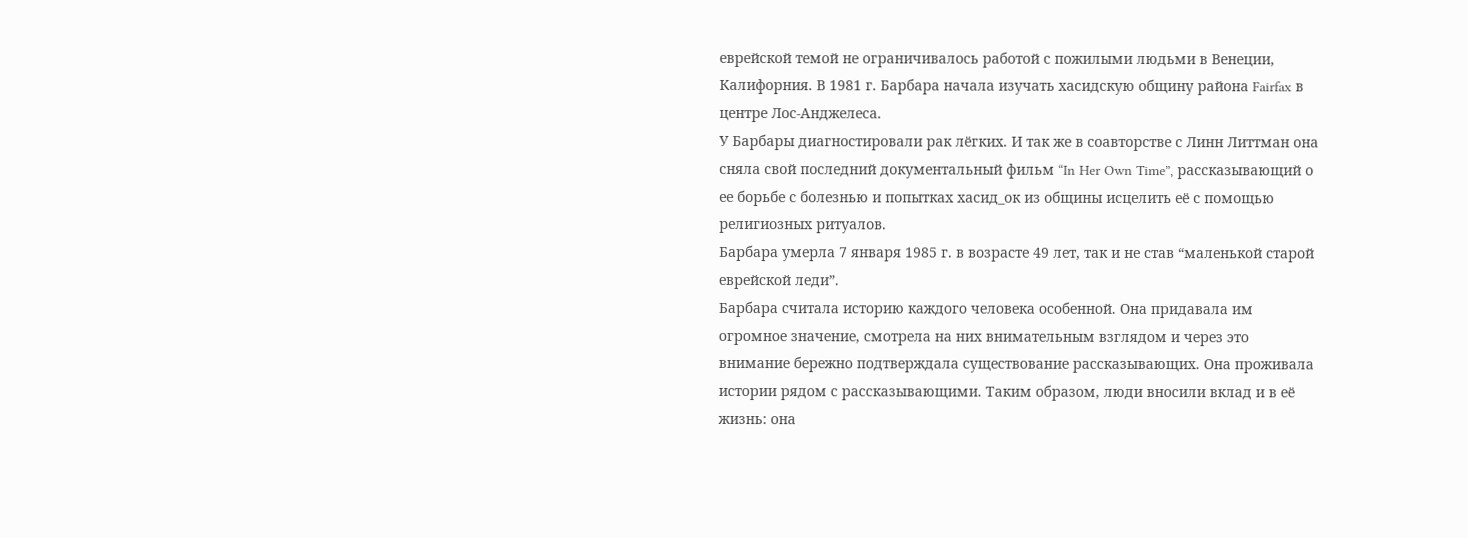еврейской темой не ограничивалось работой с пожилыми людьми в Венеции, Калифорния. В 1981 г. Барбара начала изучать хасидскую общину района Fairfax в центре Лос-Анджелеса.
У Барбары диагностировали рак лёгких. И так же в соавторстве с Линн Литтман она сняла свой последний документальный фильм “In Her Own Time”, рассказывающий о ее борьбе с болезнью и попытках хасид_ок из общины исцелить её с помощью религиозных ритуалов.
Барбара умерла 7 января 1985 г. в возрасте 49 лет, так и не став “маленькой старой еврейской леди”.
Барбара считала историю каждого человека особенной. Она придавала им огромное значение, смотрела на них внимательным взглядом и через это внимание бережно подтверждала существование рассказывающих. Она проживала истории рядом с рассказывающими. Таким образом, люди вносили вклад и в её жизнь: она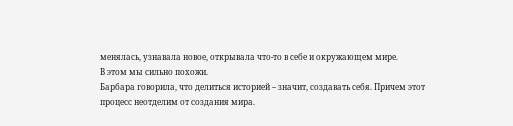менялась, узнавала новое, открывала что-то в себе и окружающем мире.
В этом мы сильно похожи.
Барбара говорила, что делиться историей – значит, создавать себя. Причем этот процесс неотделим от создания мира.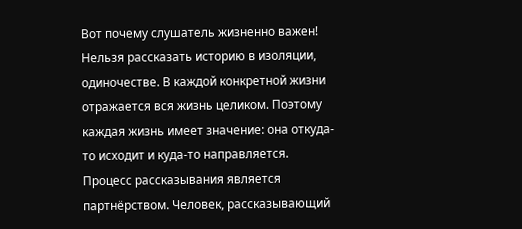Вот почему слушатель жизненно важен! Нельзя рассказать историю в изоляции, одиночестве. В каждой конкретной жизни отражается вся жизнь целиком. Поэтому каждая жизнь имеет значение: она откуда-то исходит и куда-то направляется.
Процесс рассказывания является партнёрством. Человек, рассказывающий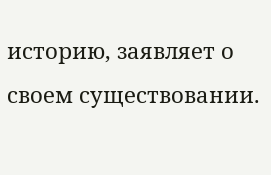историю, заявляет о своем существовании.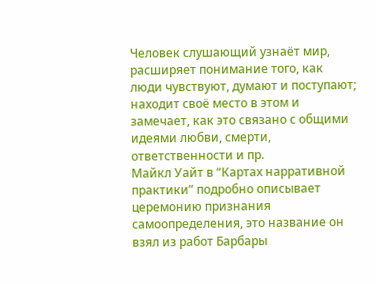Человек слушающий узнаёт мир, расширяет понимание того, как люди чувствуют, думают и поступают; находит своё место в этом и замечает, как это связано с общими идеями любви, смерти, ответственности и пр.
Майкл Уайт в “Картах нарративной практики” подробно описывает церемонию признания самоопределения, это название он взял из работ Барбары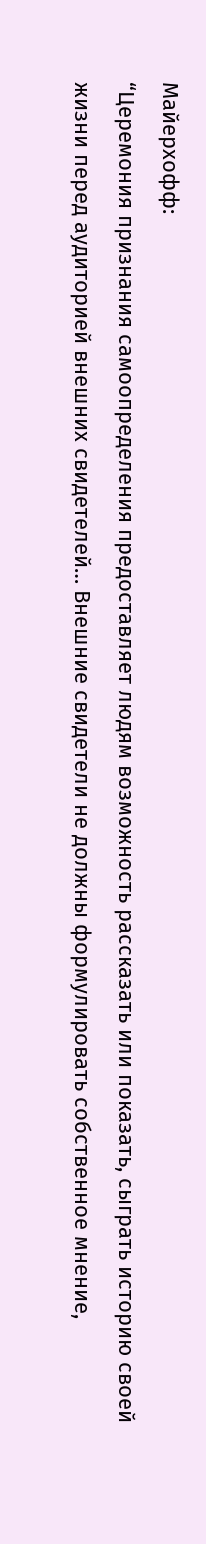Майерхофф:
“Церемония признания самоопределения предоставляет людям возможность рассказать или показать, сыграть историю своей жизни перед аудиторией внешних свидетелей… Внешние свидетели не должны формулировать собственное мнение,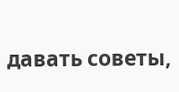давать советы,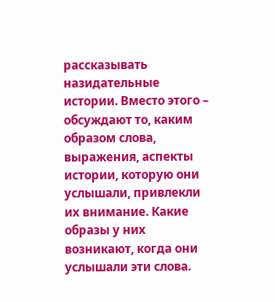рассказывать назидательные истории. Вместо этого – обсуждают то, каким образом слова, выражения, аспекты истории, которую они услышали, привлекли их внимание. Какие образы у них возникают, когда они услышали эти слова.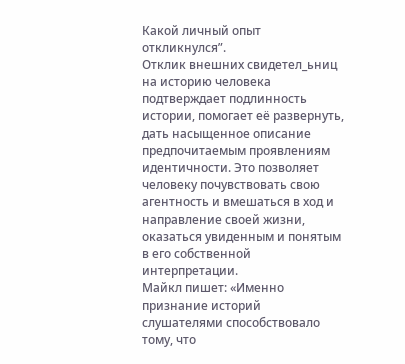Какой личный опыт откликнулся”.
Отклик внешних свидетел_ьниц на историю человека подтверждает подлинность истории, помогает её развернуть, дать насыщенное описание предпочитаемым проявлениям идентичности. Это позволяет человеку почувствовать свою агентность и вмешаться в ход и направление своей жизни, оказаться увиденным и понятым в его собственной интерпретации.
Майкл пишет: «Именно признание историй слушателями способствовало тому, что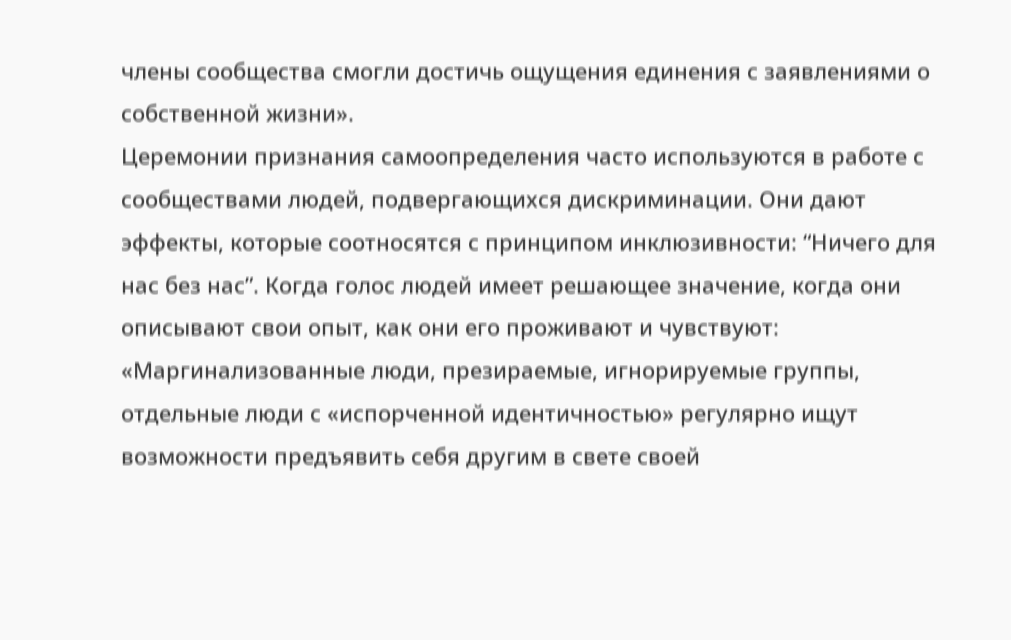члены сообщества смогли достичь ощущения единения с заявлениями о собственной жизни».
Церемонии признания самоопределения часто используются в работе с сообществами людей, подвергающихся дискриминации. Они дают эффекты, которые соотносятся с принципом инклюзивности: “Ничего для нас без нас”. Когда голос людей имеет решающее значение, когда они описывают свои опыт, как они его проживают и чувствуют: «Маргинализованные люди, презираемые, игнорируемые группы, отдельные люди с «испорченной идентичностью» регулярно ищут возможности предъявить себя другим в свете своей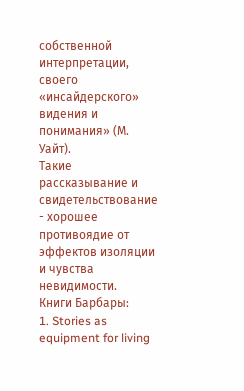собственной интерпретации, своего «инсайдерского» видения и понимания» (М. Уайт).
Такие рассказывание и свидетельствование - хорошее противоядие от эффектов изоляции и чувства невидимости.
Книги Барбары:
1. Stories as equipment for living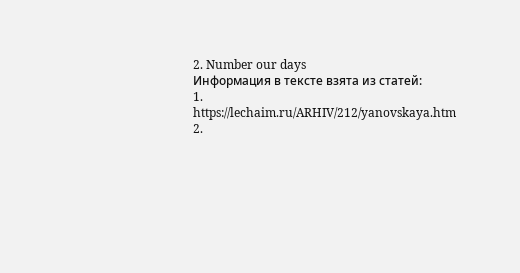2. Number our days
Информация в тексте взята из статей:
1. https://lechaim.ru/ARHIV/212/yanovskaya.htm
2.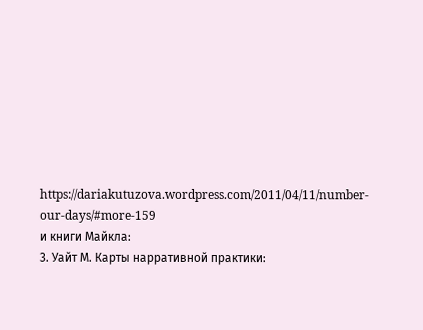https://dariakutuzova.wordpress.com/2011/04/11/number-our-days/#more-159
и книги Майкла:
3. Уайт М. Карты нарративной практики: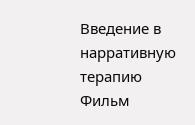Введение в нарративную терапию
Фильм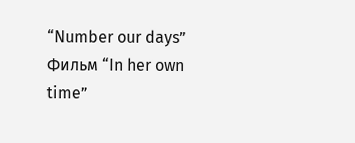“Number our days”
Фильм “In her own time”